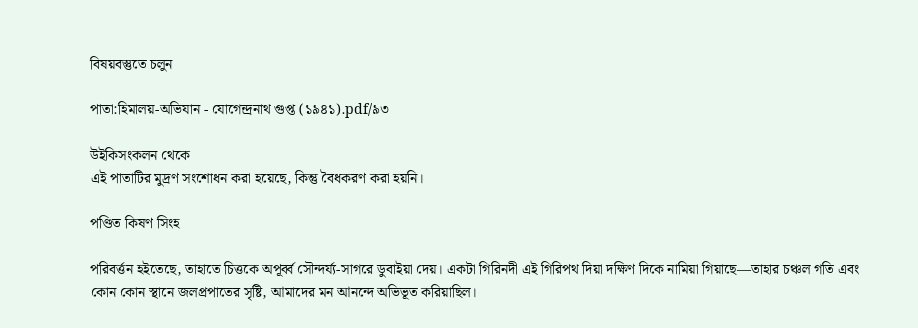বিষয়বস্তুতে চলুন

পাতা:হিমালয়-অভিযান - যোগেন্দ্রনাথ গুপ্ত (১৯৪১).pdf/৯৩

উইকিসংকলন থেকে
এই পাতাটির মুদ্রণ সংশোধন করা হয়েছে, কিন্তু বৈধকরণ করা হয়নি।

পণ্ডিত কিষণ সিংহ

পরিবর্ত্তন হইতেছে, তাহাতে চিত্তকে অপূর্ব্ব সৌন্দর্য্য-সাগরে ডুবাইয়া দেয়। একটা গিরিনদী এই গিরিপথ দিয়া দক্ষিণ দিকে নামিয়া গিয়াছে—তাহার চঞ্চল গতি এবং কোন কোন স্থানে জলপ্রপাতের সৃষ্টি, আমাদের মন আনন্দে অভিভূত করিয়াছিল।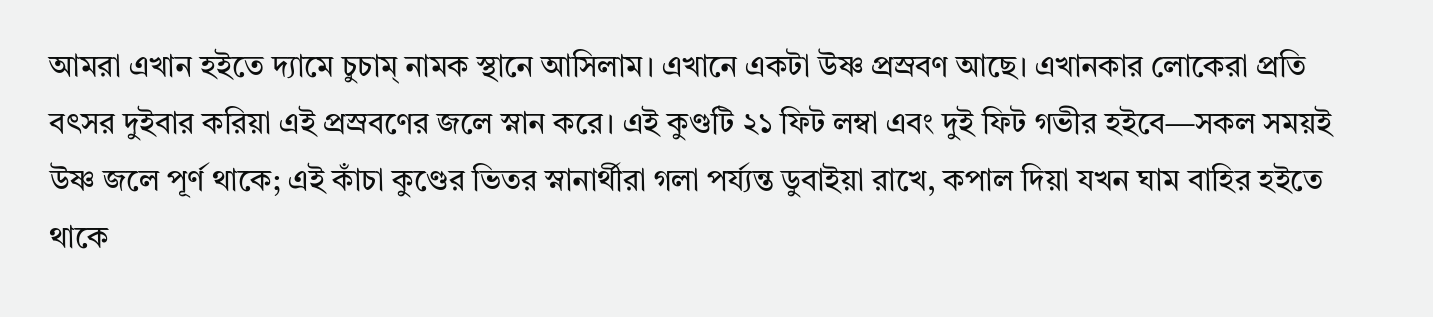আমরা এখান হইতে দ্যামে চুচাম্‌ নামক স্থানে আসিলাম। এখানে একটা উষ্ণ প্রস্রবণ আছে। এখানকার লোকেরা প্রতি বৎসর দুইবার করিয়া এই প্রস্রবণের জলে স্নান করে। এই কুণ্ডটি ২১ ফিট লম্বা এবং দুই ফিট গভীর হইবে—সকল সময়ই উষ্ণ জলে পূর্ণ থাকে; এই কাঁচা কুণ্ডের ভিতর স্নানার্থীরা গলা পর্য্যন্ত ডুবাইয়া রাখে, কপাল দিয়া যখন ঘাম বাহির হইতে থাকে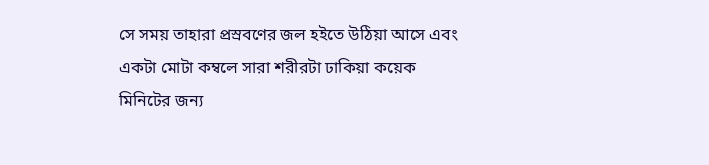সে সময় তাহারা প্রস্রবণের জল হইতে উঠিয়া আসে এবং একটা মোটা কম্বলে সারা শরীরটা ঢাকিয়া কয়েক মিনিটের জন্য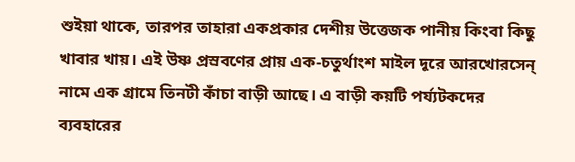শুইয়া থাকে, তারপর তাহারা একপ্রকার দেশীয় উত্তেজক পানীয় কিংবা কিছু খাবার খায়। এই উষ্ণ প্রস্রবণের প্রায় এক-চতুর্থাংশ মাইল দূরে আরখোরসেন্ নামে এক গ্রামে তিনটী কাঁচা বাড়ী আছে। এ বাড়ী কয়টি পর্য্যটকদের ব্যবহারের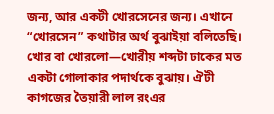জন্য, আর একটী খোরসেনের জন্য। এখানে “খোরসেন” কথাটার অর্থ বুঝাইয়া বলিতেছি। খোর বা খোরলো—খোরীয় শব্দটা ঢাকের মত একটা গোলাকার পদার্থকে বুঝায়। ঐটী কাগজের তৈয়ারী লাল রংএর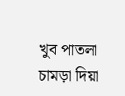খুব পাতলা চামড়া দিয়া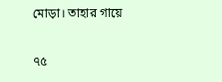মোড়া। তাহার গায়ে

৭৫